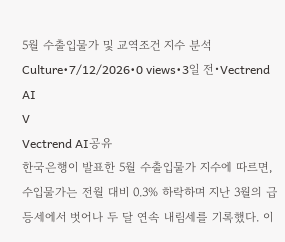5월 수출입물가 및 교역조건 지수 분석
Culture•7/12/2026•0 views•3일 전•Vectrend AI
V
Vectrend AI공유
한국은행이 발표한 5월 수출입물가 지수에 따르면, 수입물가는 전월 대비 0.3% 하락하며 지난 3월의 급등세에서 벗어나 두 달 연속 내림세를 기록했다. 이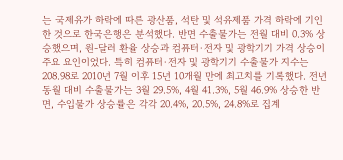는 국제유가 하락에 따른 광산품, 석탄 및 석유제품 가격 하락에 기인한 것으로 한국은행은 분석했다. 반면 수출물가는 전월 대비 0.3% 상승했으며, 원-달러 환율 상승과 컴퓨터·전자 및 광학기기 가격 상승이 주요 요인이었다. 특히 컴퓨터·전자 및 광학기기 수출물가 지수는 208.98로 2010년 7월 이후 15년 10개월 만에 최고치를 기록했다. 전년 동월 대비 수출물가는 3월 29.5%, 4월 41.3%, 5월 46.9% 상승한 반면, 수입물가 상승률은 각각 20.4%, 20.5%, 24.8%로 집계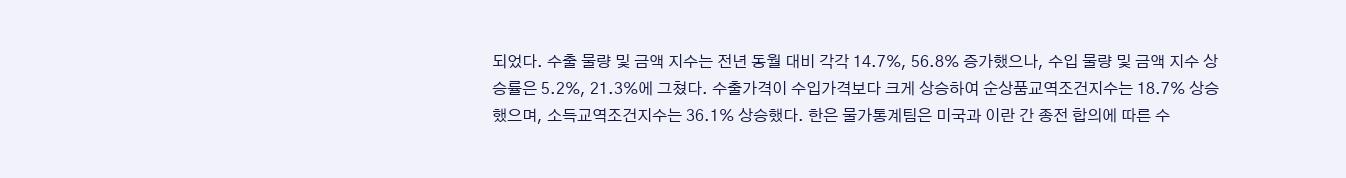되었다. 수출 물량 및 금액 지수는 전년 동월 대비 각각 14.7%, 56.8% 증가했으나, 수입 물량 및 금액 지수 상승률은 5.2%, 21.3%에 그쳤다. 수출가격이 수입가격보다 크게 상승하여 순상품교역조건지수는 18.7% 상승했으며, 소득교역조건지수는 36.1% 상승했다. 한은 물가통계팀은 미국과 이란 간 종전 합의에 따른 수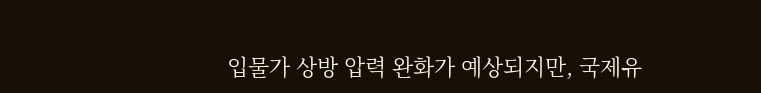입물가 상방 압력 완화가 예상되지만, 국제유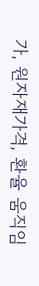가, 원자재가격, 환율 움직임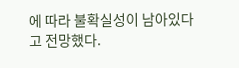에 따라 불확실성이 남아있다고 전망했다.